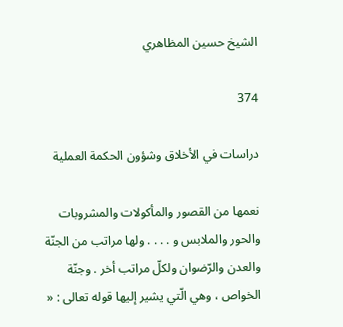الشيخ حسين المظاهري

374

دراسات في الأخلاق وشؤون الحكمة العملية

نعمها من القصور والمأكولات والمشروبات والحور والملابس و . . . . ولها مراتب من الجنّة والعدن والرّضوان ولكلّ مراتب أخر . وجنّة الخواص ، وهي الّتي يشير إليها قوله تعالى : «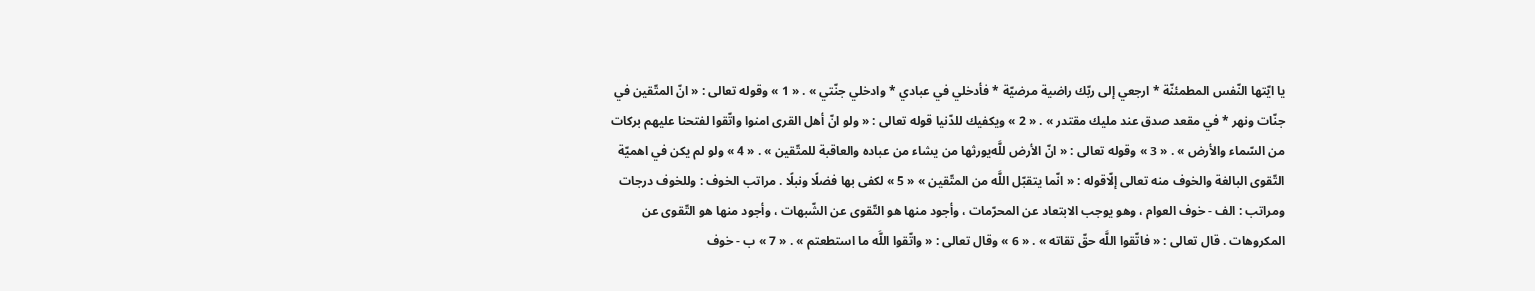يا ايّتها النّفس المطمئنّة * ارجعي إلى ربّك راضية مرضيّة * فأدخلي في عبادي * وادخلي جنّتي » . « 1 » وقوله تعالى : « انّ المتّقين في جنّات ونهر * في مقعد صدق عند مليك مقتدر » . « 2 » ويكفيك للدّنيا قوله تعالى : « ولو انّ أهل القرى امنوا واتّقوا لفتحنا عليهم بركات من السّماء والأرض » . « 3 » وقوله تعالى : « انّ الأرض للَّه‌يورثها من يشاء من عباده والعاقبة للمتّقين » . « 4 » ولو لم يكن في اهميّة التّقوى البالغة والخوف منه تعالى إلّاقوله : « انّما يتقبّل اللَّه من المتّقين » « 5 » لكفى بها فضلًا ونبلًا . مراتب الخوف : وللخوف درجات ومراتب : الف - خوف العوام ، وهو يوجب الابتعاد عن المحرّمات ، وأجود منها هو التّقوى عن الشّبهات ، وأجود منها هو التّقوى عن المكروهات . قال تعالى : « فاتّقوا اللَّه حقّ تقاته » . « 6 » وقال تعالى : « واتّقوا اللَّه ما استطعتم » . « 7 » ب - خوف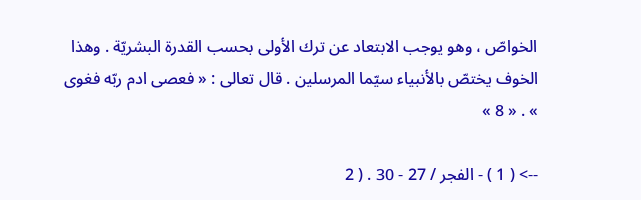الخواصّ ، وهو يوجب الابتعاد عن ترك الأولى بحسب القدرة البشريّة . وهذا الخوف يختصّ بالأنبياء سيّما المرسلين . قال تعالى : « فعصى ادم ربّه فغوى » . « 8 »

--> ( 1 ) - الفجر / 27 - 30 . ( 2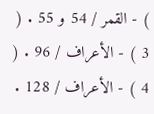) - القمر / 54 و 55 . ( 3 ) - الأعراف / 96 . ( 4 ) - الأعراف / 128 .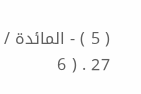( 5 ) - المائدة / 27 . ( 6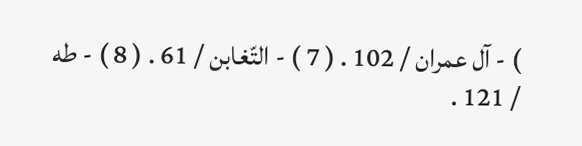) - آل عمران / 102 . ( 7 ) - التّغابن / 61 . ( 8 ) - طه / 121 .